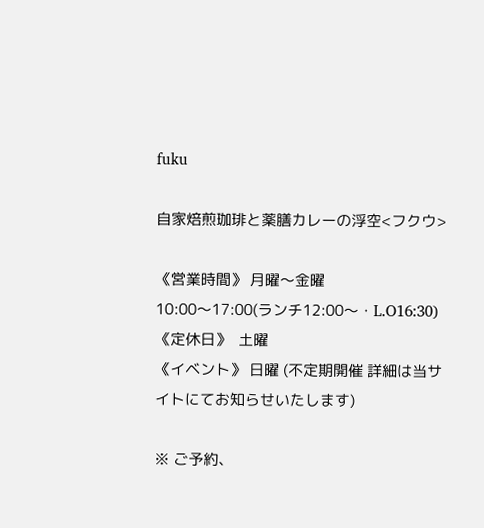fuku

自家焙煎珈琲と薬膳カレーの浮空<フクウ>

《営業時間》 月曜〜金曜
10:00〜17:00(ランチ12:00〜・L.O16:30)
《定休日》  土曜
《イベント》 日曜 (不定期開催 詳細は当サイトにてお知らせいたします)

※ ご予約、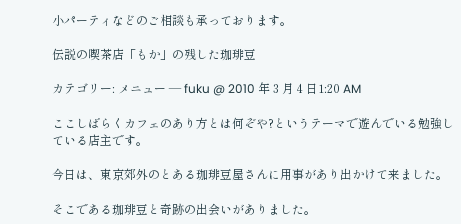小パーティなどのご相談も承っております。

伝説の喫茶店「もか」の残した珈琲豆

カテゴリー: メニュー — fuku @ 2010 年 3 月 4 日1:20 AM

ここしばらくカフェのあり方とは何ぞや?というテーマで遊んでいる勉強している店主です。

今日は、東京郊外のとある珈琲豆屋さんに用事があり出かけて来ました。

そこである珈琲豆と奇跡の出会いがありました。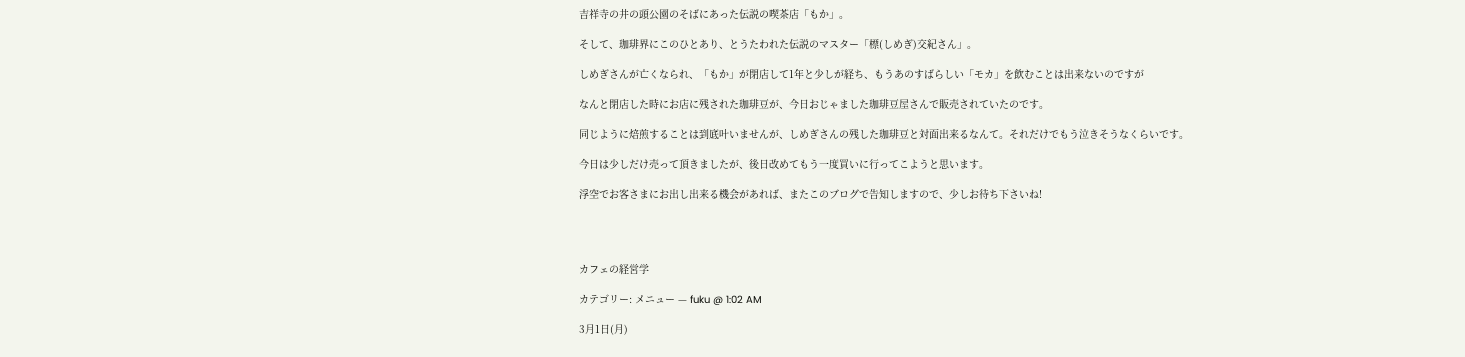吉祥寺の井の頭公園のそばにあった伝説の喫茶店「もか」。

そして、珈琲界にこのひとあり、とうたわれた伝説のマスター「標(しめぎ)交紀さん」。

しめぎさんが亡くなられ、「もか」が閉店して1年と少しが経ち、もうあのすばらしい「モカ」を飲むことは出来ないのですが

なんと閉店した時にお店に残された珈琲豆が、今日おじゃました珈琲豆屋さんで販売されていたのです。

同じように焙煎することは到底叶いませんが、しめぎさんの残した珈琲豆と対面出来るなんて。それだけでもう泣きそうなくらいです。

今日は少しだけ売って頂きましたが、後日改めてもう一度買いに行ってこようと思います。

浮空でお客さまにお出し出来る機会があれば、またこのブログで告知しますので、少しお待ち下さいね!




カフェの経営学

カテゴリー: メニュー — fuku @ 1:02 AM

3月1日(月)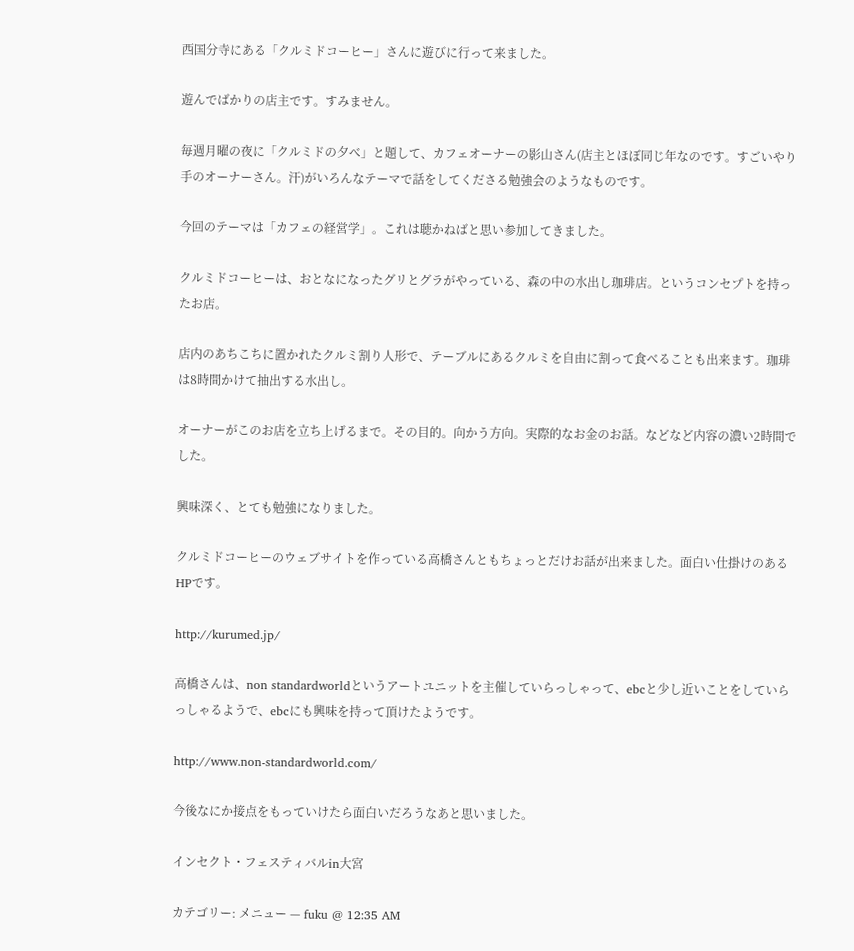西国分寺にある「クルミドコーヒー」さんに遊びに行って来ました。

遊んでばかりの店主です。すみません。

毎週月曜の夜に「クルミドの夕べ」と題して、カフェオーナーの影山さん(店主とほぼ同じ年なのです。すごいやり手のオーナーさん。汗)がいろんなテーマで話をしてくださる勉強会のようなものです。

今回のテーマは「カフェの経営学」。これは聴かねばと思い参加してきました。

クルミドコーヒーは、おとなになったグリとグラがやっている、森の中の水出し珈琲店。というコンセプトを持ったお店。

店内のあちこちに置かれたクルミ割り人形で、テーブルにあるクルミを自由に割って食べることも出来ます。珈琲は8時間かけて抽出する水出し。

オーナーがこのお店を立ち上げるまで。その目的。向かう方向。実際的なお金のお話。などなど内容の濃い2時間でした。

興味深く、とても勉強になりました。

クルミドコーヒーのウェブサイトを作っている高橋さんともちょっとだけお話が出来ました。面白い仕掛けのあるHPです。

http://kurumed.jp/

高橋さんは、non standardworldというアートユニットを主催していらっしゃって、ebcと少し近いことをしていらっしゃるようで、ebcにも興味を持って頂けたようです。

http://www.non-standardworld.com/

今後なにか接点をもっていけたら面白いだろうなあと思いました。

インセクト・フェスティバルin大宮

カテゴリー: メニュー — fuku @ 12:35 AM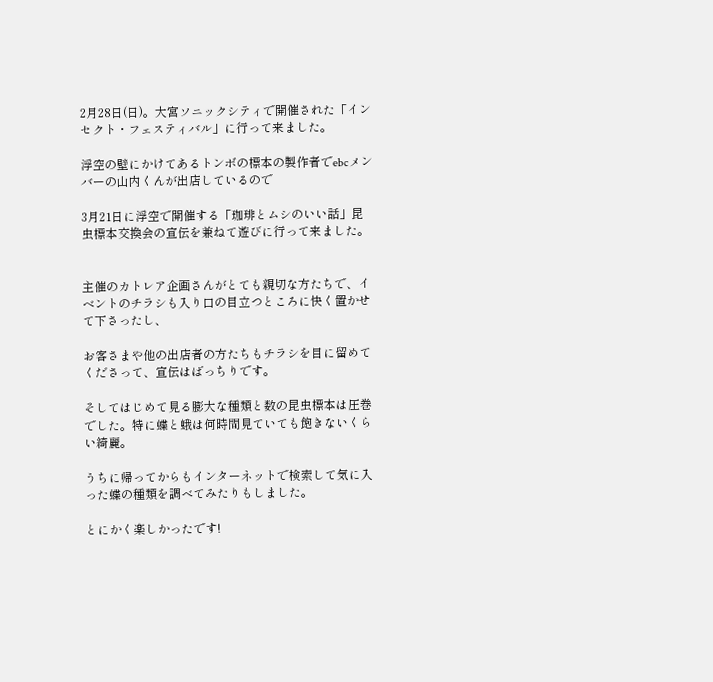2月28日(日)。大宮ソニックシティで開催された「インセクト・フェスティバル」に行って来ました。

浮空の壁にかけてあるトンボの標本の製作者でebcメンバーの山内くんが出店しているので

3月21日に浮空で開催する「珈琲とムシのいい話」昆虫標本交換会の宣伝を兼ねて遊びに行って来ました。


主催のカトレア企画さんがとても親切な方たちで、イベントのチラシも入り口の目立つところに快く置かせて下さったし、

お客さまや他の出店者の方たちもチラシを目に留めてくださって、宣伝はばっちりです。

そしてはじめて見る膨大な種類と数の昆虫標本は圧巻でした。特に蝶と蛾は何時間見ていても飽きないくらい綺麗。

うちに帰ってからもインターネットで検索して気に入った蝶の種類を調べてみたりもしました。

とにかく楽しかったです!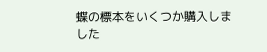蝶の標本をいくつか購入しました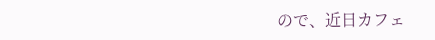ので、近日カフェ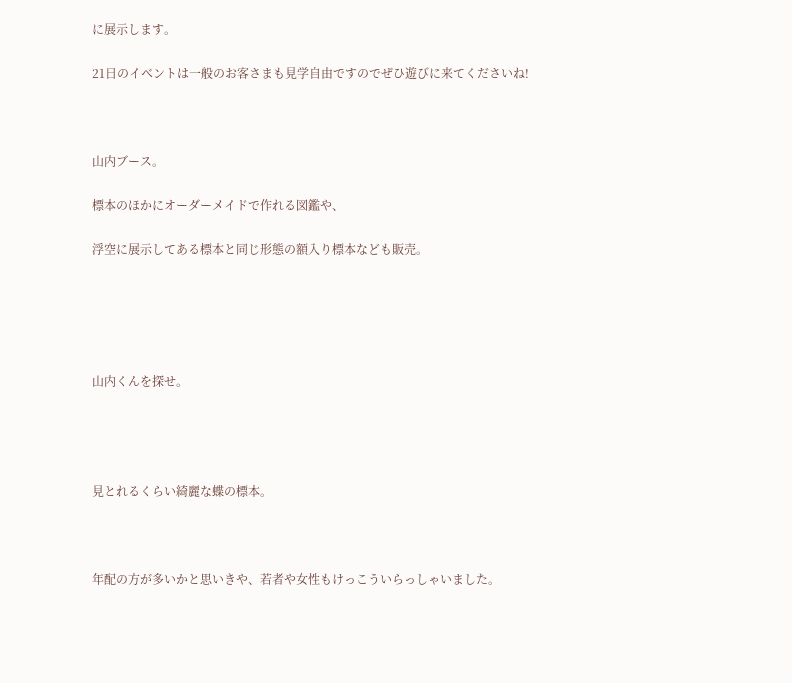に展示します。

21日のイベントは一般のお客さまも見学自由ですのでぜひ遊びに来てくださいね!



山内ブース。

標本のほかにオーダーメイドで作れる図鑑や、

浮空に展示してある標本と同じ形態の額入り標本なども販売。





山内くんを探せ。




見とれるくらい綺麗な蝶の標本。



年配の方が多いかと思いきや、若者や女性もけっこういらっしゃいました。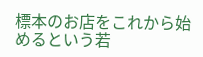標本のお店をこれから始めるという若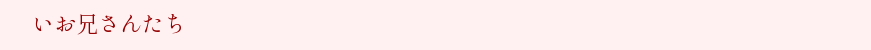いお兄さんたち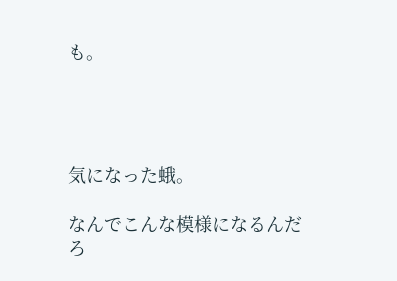も。




気になった蛾。

なんでこんな模様になるんだろ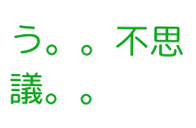う。。不思議。。